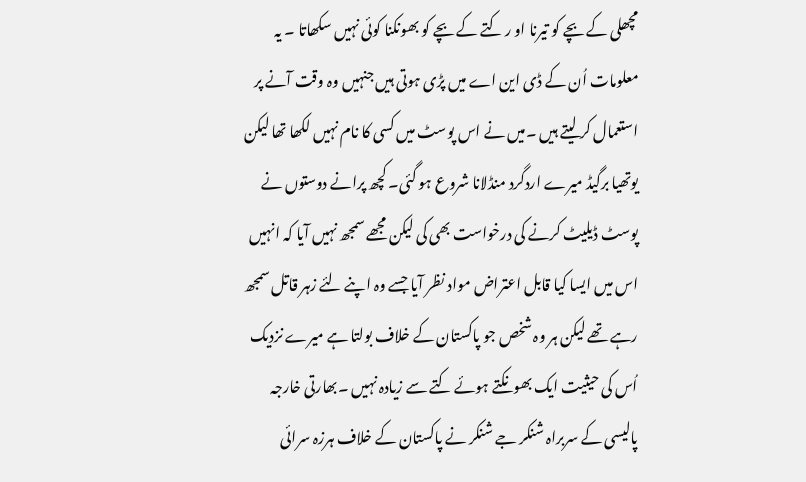مچھلی کے بچے کو تیرنا او ر کتے کے بچے کو بھونکنا کوئی نہیں سکھاتا ۔ یہ معلومات اُن کے ڈی این اے میں پڑی ہوتی ہیں جنہیں وہ وقت آنے پر استعمال کر لیتے ہیں ۔میں نے اس پوسٹ میں کسی کا نام نہیں لکھا تھا لیکن یوتھیا برگیڈ میرے اردگرد منڈلانا شروع ہو گئی۔ کچھ پرانے دوستوں نے پوسٹ ڈیلیٹ کرنے کی درخواست بھی کی لیکن مجھے سمجھ نہیں آیا کہ انہیں اس میں ایسا کیا قابل اعتراض مواد نظر آیا جسے وہ اپنے لئے زہر قاتل سمجھ رہے تھے لیکن ہر وہ شخص جو پاکستان کے خلاف بولتا ہے میرے نزدیک اُس کی حیثیت ایک بھونکتے ہوئے کتے سے زیادہ نہیں ۔بھارتی خارجہ پالیسی کے سربراہ شنکر جے شنکر نے پاکستان کے خلاف ہرزہ سرائی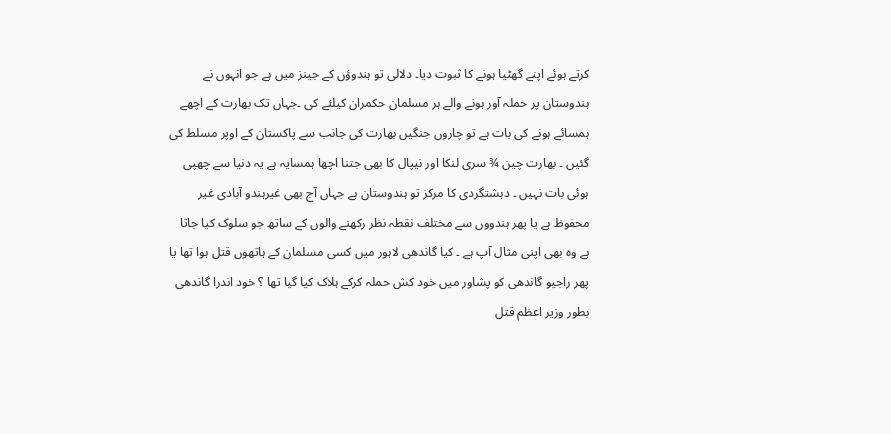کرتے ہوئے اپنے گھٹیا ہونے کا ثبوت دیا۔ دلالی تو ہندوؤں کے جینز میں ہے جو انہوں نے ہندوستان پر حملہ آور ہونے والے ہر مسلمان حکمران کیلئے کی ۔جہاں تک بھارت کے اچھے ہمسائے ہونے کی بات ہے تو چاروں جنگیں بھارت کی جانب سے پاکستان کے اوپر مسلط کی گئیں ۔ بھارت چین ¾ سری لنکا اور نیپال کا بھی جتنا اچھا ہمسایہ ہے یہ دنیا سے چھپی ہوئی بات نہیں ۔ دہشتگردی کا مرکز تو ہندوستان ہے جہاں آج بھی غیرہندو آبادی غیر محفوظ ہے یا پھر ہندووں سے مختلف نقطہ نظر رکھنے والوں کے ساتھ جو سلوک کیا جاتا ہے وہ بھی اپنی مثال آپ ہے ۔ کیا گاندھی لاہور میں کسی مسلمان کے ہاتھوں قتل ہوا تھا یا پھر راجیو گاندھی کو پشاور میں خود کش حملہ کرکے ہلاک کیا گیا تھا ؟ خود اندرا گاندھی بطور وزیر اعظم قتل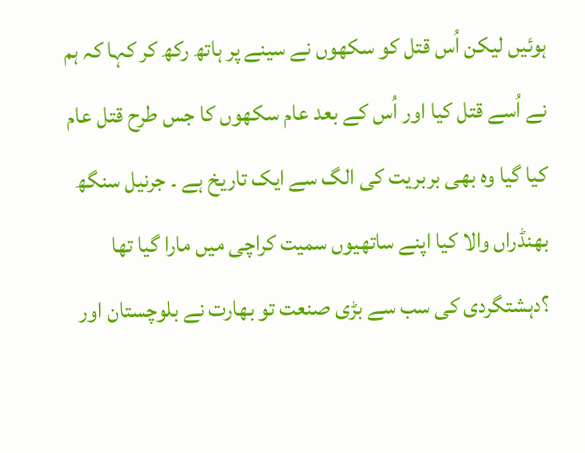ہوئیں لیکن اُس قتل کو سکھوں نے سینے پر ہاتھ رکھ کر کہا کہ ہم نے اُسے قتل کیا اور اُس کے بعد عام سکھوں کا جس طرح قتل عام کیا گیا وہ بھی بربریت کی الگ سے ایک تاریخ ہے ۔ جرنیل سنگھ بھنڈراں والا کیا اپنے ساتھیوں سمیت کراچی میں مارا گیا تھا ؟دہشتگردی کی سب سے بڑی صنعت تو بھارت نے بلوچستان اور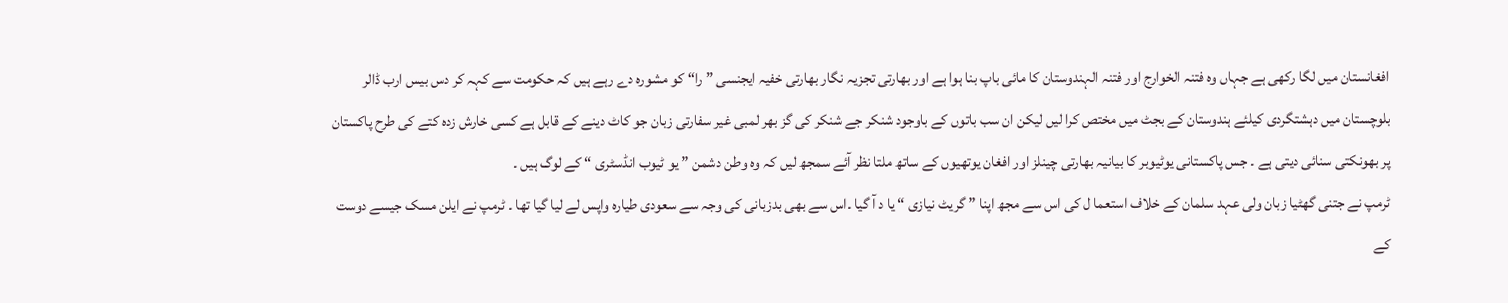افغانستان میں لگا رکھی ہے جہاں وہ فتنہ الخوارج اور فتنہ الہندوستان کا مائی باپ بنا ہوا ہے اور بھارتی تجزیہ نگار بھارتی خفیہ ایجنسی ” را“ کو مشورہ دے رہے ہیں کہ حکومت سے کہہ کر دس بیس ارب ڈالر بلوچستان میں دہشتگردی کیلئے ہندوستان کے بجٹ میں مختص کرا لیں لیکن ان سب باتوں کے باوجود شنکر جے شنکر کی گز بھر لمبی غیر سفارتی زبان جو کاٹ دینے کے قابل ہے کسی خارش زدہ کتے کی طرح پاکستان پر بھونکتی سنائی دیتی ہے ۔ جس پاکستانی یوٹیوبر کا بیانیہ بھارتی چینلز اور افغان یوتھیوں کے ساتھ ملتا نظر آئے سمجھ لیں کہ وہ وطن دشمن ” یو ٹیوب انڈسٹری “ کے لوگ ہیں ۔
ٹرمپ نے جتنی گھٹیا زبان ولی عہد سلمان کے خلاف استعما ل کی اس سے مجھ اپنا ” گریٹ نیازی “ یا د آ گیا ۔اس سے بھی بدزبانی کی وجہ سے سعودی طیارہ واپس لے لیا گیا تھا ۔ ٹرمپ نے ایلن مسک جیسے دوست کے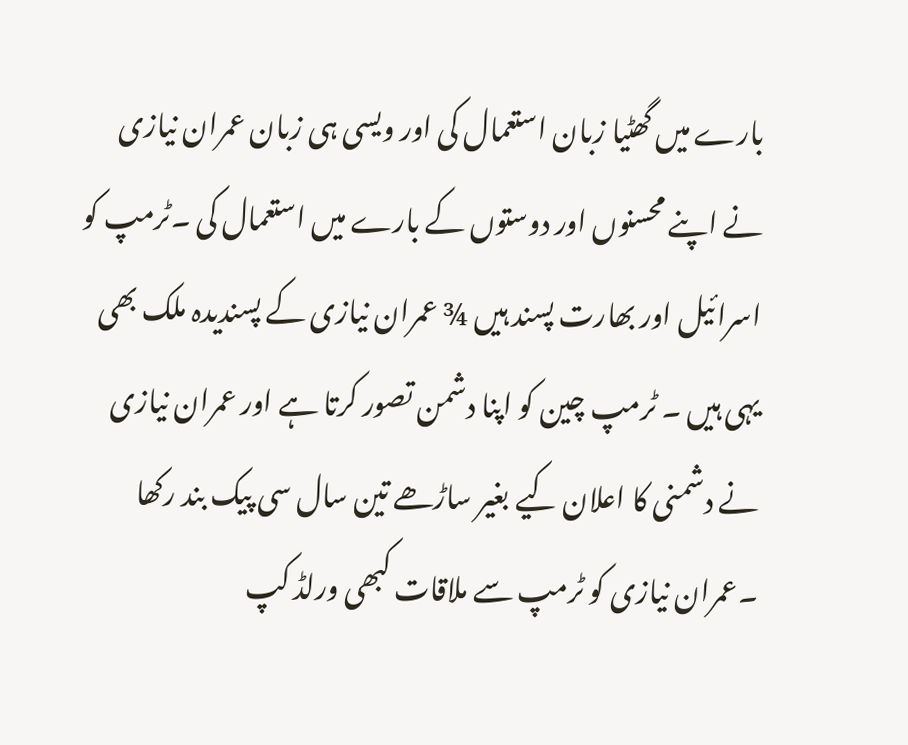بارے میں گھٹیا زبان استعمال کی اور ویسی ہی زبان عمران نیازی نے اپنے محسنوں اور دوستوں کے بارے میں استعمال کی ۔ٹرمپ کو اسرائیل اور بھارت پسند ہیں ¾ عمران نیازی کے پسندیدہ ملک بھی یہی ہیں ۔ ٹرمپ چین کو اپنا دشمن تصور کرتا ہے اور عمران نیازی نے دشمنی کا اعلان کیے بغیر ساڑھے تین سال سی پیک بند رکھا ۔عمران نیازی کو ٹرمپ سے ملاقات کبھی ورلڈ کپ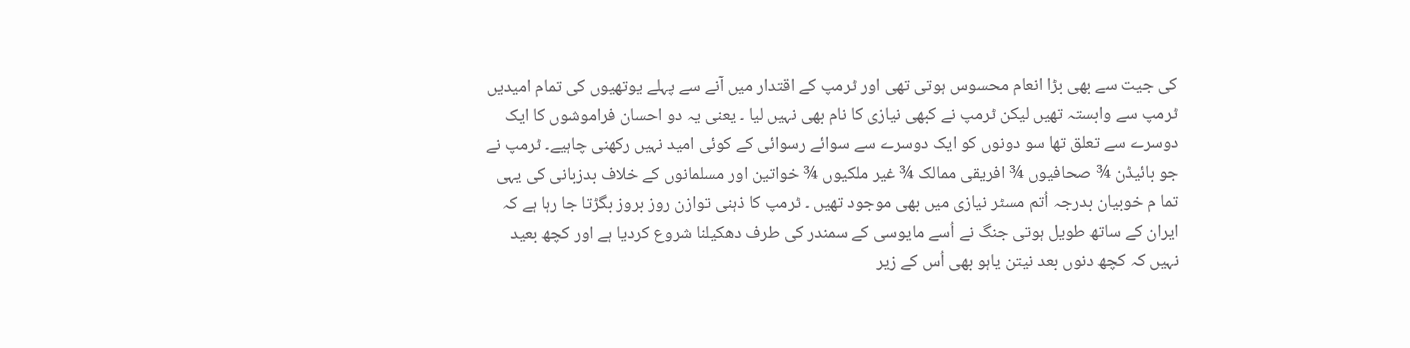کی جیت سے بھی بڑا انعام محسوس ہوتی تھی اور ٹرمپ کے اقتدار میں آنے سے پہلے یوتھیوں کی تمام امیدیں ٹرمپ سے وابستہ تھیں لیکن ٹرمپ نے کبھی نیازی کا نام بھی نہیں لیا ۔ یعنی یہ دو احسان فراموشوں کا ایک دوسرے سے تعلق تھا سو دونوں کو ایک دوسرے سے سوائے رسوائی کے کوئی امید نہیں رکھنی چاہیے۔ ٹرمپ نے جو بائیڈن ¾ صحافیوں ¾ افریقی ممالک ¾ غیر ملکیوں ¾ خواتین اور مسلمانوں کے خلاف بدزبانی کی یہی تما م خوبیان بدرجہ اُتم مسٹر نیازی میں بھی موجود تھیں ۔ ٹرمپ کا ذہنی توازن روز بروز بگڑتا جا رہا ہے کہ ایران کے ساتھ طویل ہوتی جنگ نے اُسے مایوسی کے سمندر کی طرف دھکیلنا شروع کردیا ہے اور کچھ بعید نہیں کہ کچھ دنوں بعد نیتن یاہو بھی اُس کے زیر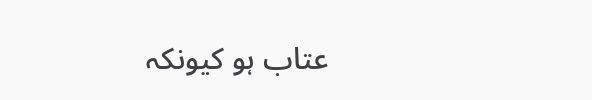عتاب ہو کیونکہ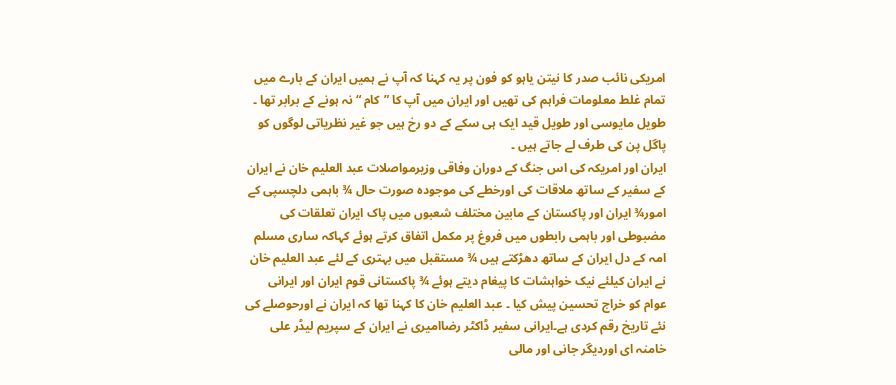امریکی نائب صدر کا نیتن یاہو کو فون پر یہ کہنا کہ آپ نے ہمیں ایران کے بارے میں تمام غلط معلومات فراہم کی تھیں اور ایران میں آپ کا ”کام “ نہ ہونے کے برابر تھا ۔ طویل مایوسی اور طویل قید ایک ہی سکے کے دو رخ ہیں جو غیر نظریاتی لوگوں کو پاگل پن کی طرف لے جاتے ہیں ۔
ایران اور امریکہ کی اس جنگ کے دوران وفاقی وزیرمواصلات عبد العلیم خان نے ایران کے سفیر کے ساتھ ملاقات کی اورخطے کی موجودہ صورت حال ¾ باہمی دلچسپی کے امور¾ ایران اور پاکستان کے مابین مختلف شعبوں میں پاک ایران تعلقات کی مضبوطی اور باہمی رابطوں میں فروغ پر مکمل اتفاق کرتے ہوئے کہاکہ ساری مسلم امہ کے دل ایران کے ساتھ دھڑکتے ہیں ¾ مستقبل میں بہتری کے لئے عبد العلیم خان نے ایران کیلئے نیک خواہشات کا پیغام دیتے ہوئے ¾ پاکستانی قوم ایران اور ایرانی عوام کو خراج تحسین پیش کیا ۔ عبد العلیم خان کا کہنا تھا کہ ایران نے اورحوصلے کی نئے تاریخ رقم کردی ہے۔ایرانی سفیر ڈاکٹر رضاامیری نے ایران کے سپریم لیڈر علی خامنہ ای اوردیگر جانی اور مالی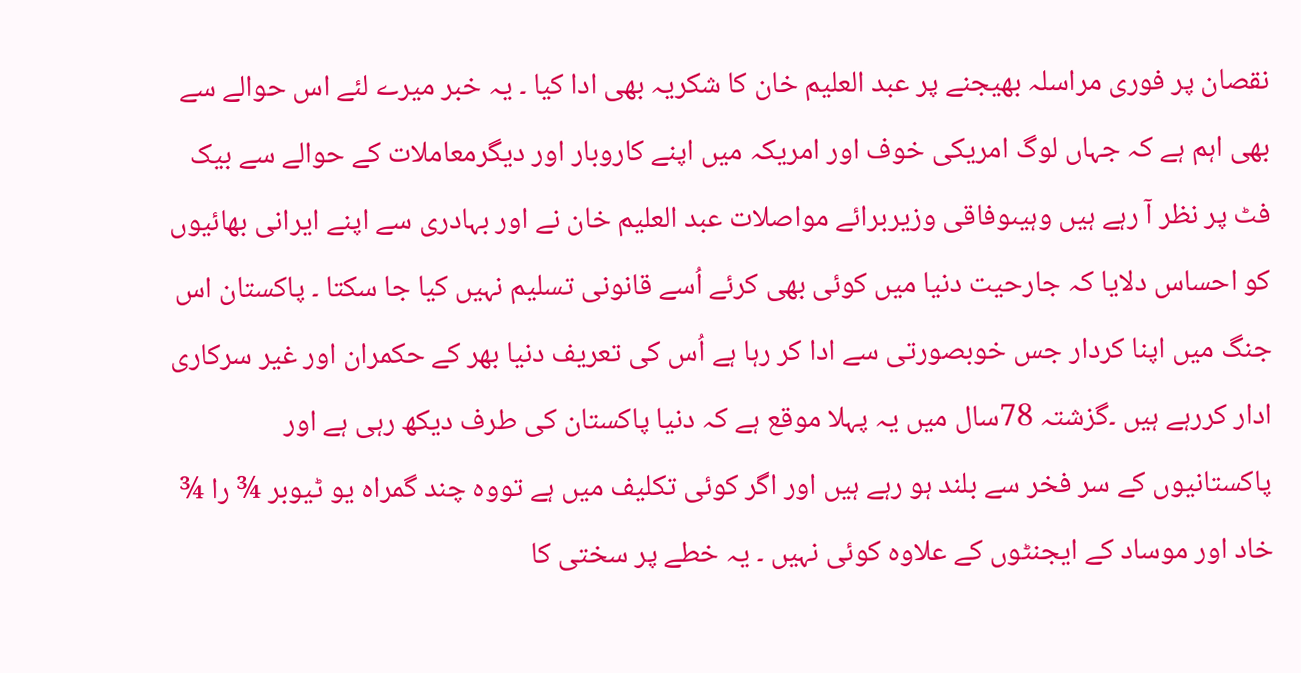نقصان پر فوری مراسلہ بھیجنے پر عبد العلیم خان کا شکریہ بھی ادا کیا ۔ یہ خبر میرے لئے اس حوالے سے بھی اہم ہے کہ جہاں لوگ امریکی خوف اور امریکہ میں اپنے کاروبار اور دیگرمعاملات کے حوالے سے بیک فٹ پر نظر آ رہے ہیں وہیںوفاقی وزیربرائے مواصلات عبد العلیم خان نے اور بہادری سے اپنے ایرانی بھائیوں کو احساس دلایا کہ جارحیت دنیا میں کوئی بھی کرئے اُسے قانونی تسلیم نہیں کیا جا سکتا ۔ پاکستان اس جنگ میں اپنا کردار جس خوبصورتی سے ادا کر رہا ہے اُس کی تعریف دنیا بھر کے حکمران اور غیر سرکاری ادار کررہے ہیں ۔گزشتہ 78سال میں یہ پہلا موقع ہے کہ دنیا پاکستان کی طرف دیکھ رہی ہے اور پاکستانیوں کے سر فخر سے بلند ہو رہے ہیں اور اگر کوئی تکلیف میں ہے تووہ چند گمراہ یو ٹیوبر ¾ را ¾ خاد اور موساد کے ایجنٹوں کے علاوہ کوئی نہیں ۔ یہ خطے پر سختی کا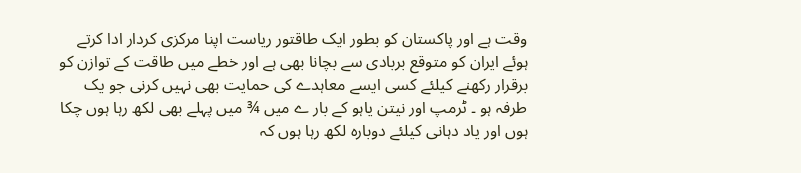وقت ہے اور پاکستان کو بطور ایک طاقتور ریاست اپنا مرکزی کردار ادا کرتے ہوئے ایران کو متوقع بربادی سے بچانا بھی ہے اور خطے میں طاقت کے توازن کو برقرار رکھنے کیلئے کسی ایسے معاہدے کی حمایت بھی نہیں کرنی جو یک طرفہ ہو ۔ ٹرمپ اور نیتن یاہو کے بار ے میں ¾ میں پہلے بھی لکھ رہا ہوں چکا ہوں اور یاد دہانی کیلئے دوبارہ لکھ رہا ہوں کہ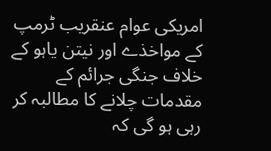امریکی عوام عنقریب ٹرمپ کے مواخذے اور نیتن یاہو کے خلاف جنگی جرائم کے مقدمات چلانے کا مطالبہ کر رہی ہو گی کہ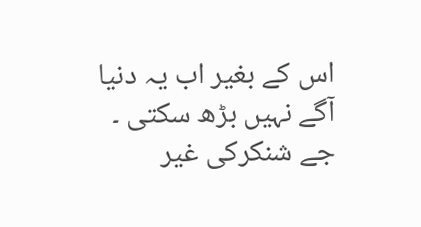اس کے بغیر اب یہ دنیا آگے نہیں بڑھ سکتی ۔
جے شنکرکی غیر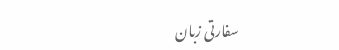سفارتی زبان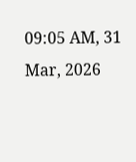09:05 AM, 31 Mar, 2026